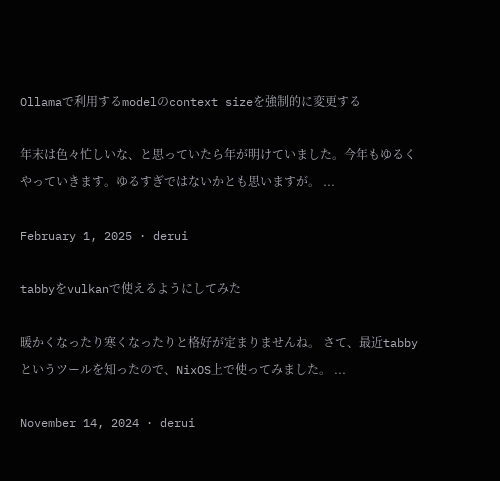Ollamaで利用するmodelのcontext sizeを強制的に変更する

年末は色々忙しいな、と思っていたら年が明けていました。今年もゆるくやっていきます。ゆるすぎではないかとも思いますが。 ...

February 1, 2025 · derui

tabbyをvulkanで使えるようにしてみた

暖かくなったり寒くなったりと格好が定まりませんね。 さて、最近tabbyというツールを知ったので、NixOS上で使ってみました。 ...

November 14, 2024 · derui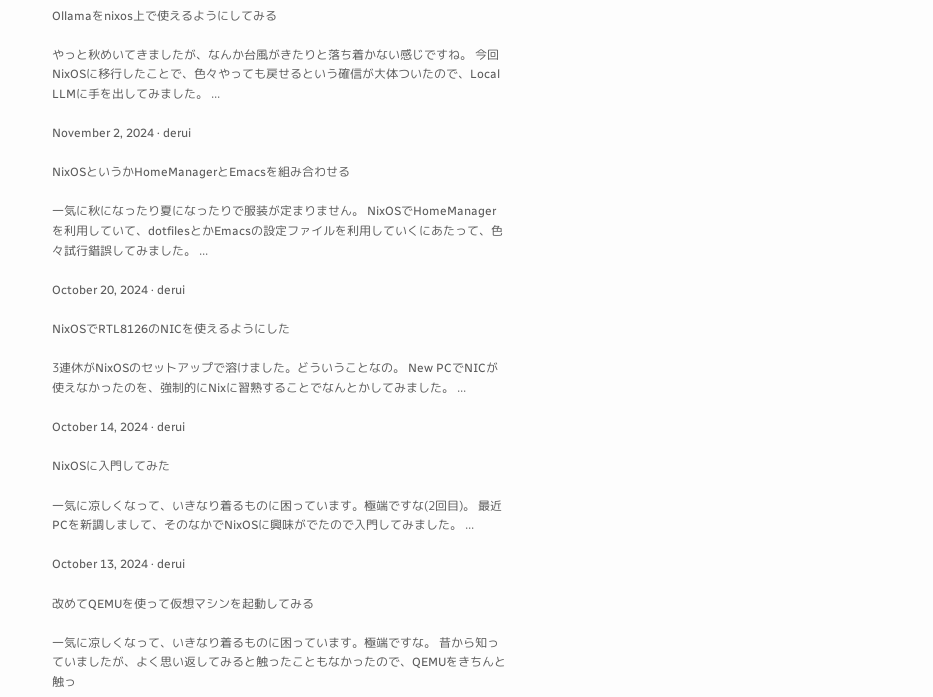Ollamaをnixos上で使えるようにしてみる

やっと秋めいてきましたが、なんか台風がきたりと落ち着かない感じですね。 今回NixOSに移行したことで、色々やっても戻せるという確信が大体ついたので、Local LLMに手を出してみました。 ...

November 2, 2024 · derui

NixOSというかHomeManagerとEmacsを組み合わせる

一気に秋になったり夏になったりで服装が定まりません。 NixOSでHomeManagerを利用していて、dotfilesとかEmacsの設定ファイルを利用していくにあたって、色々試行錯誤してみました。 ...

October 20, 2024 · derui

NixOSでRTL8126のNICを使えるようにした

3連休がNixOSのセットアップで溶けました。どういうことなの。 New PCでNICが使えなかったのを、強制的にNixに習熟することでなんとかしてみました。 ...

October 14, 2024 · derui

NixOSに入門してみた

一気に凉しくなって、いきなり着るものに困っています。極端ですな(2回目)。 最近PCを新調しまして、そのなかでNixOSに興味がでたので入門してみました。 ...

October 13, 2024 · derui

改めてQEMUを使って仮想マシンを起動してみる

一気に凉しくなって、いきなり着るものに困っています。極端ですな。 昔から知っていましたが、よく思い返してみると触ったこともなかったので、QEMUをきちんと触っ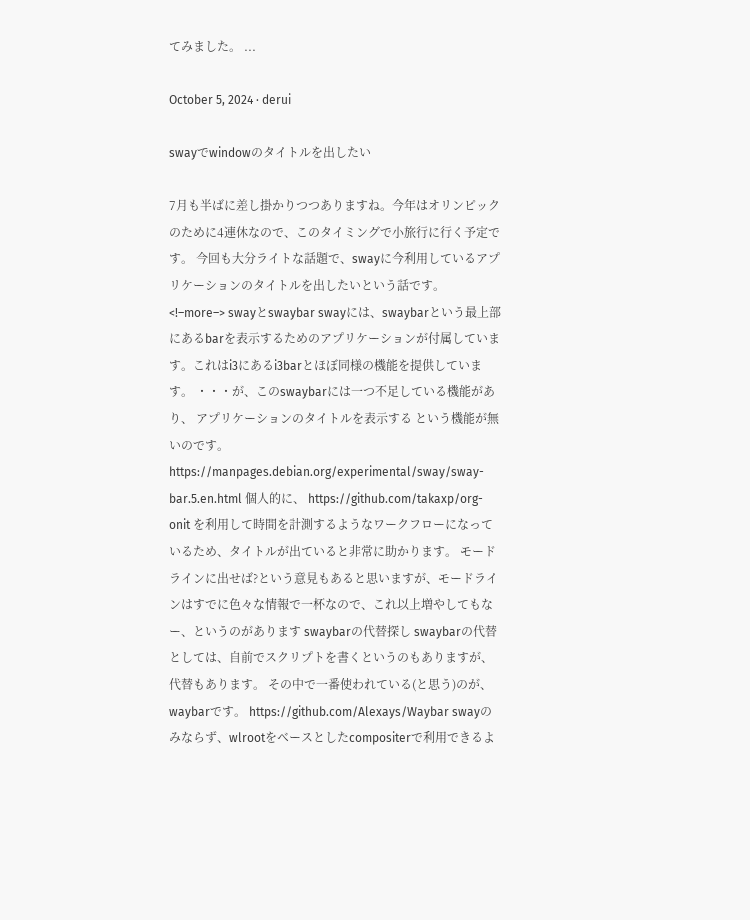てみました。 ...

October 5, 2024 · derui

swayでwindowのタイトルを出したい

7月も半ばに差し掛かりつつありますね。今年はオリンピックのために4連休なので、このタイミングで小旅行に行く予定です。 今回も大分ライトな話題で、swayに今利用しているアプリケーションのタイトルを出したいという話です。 <!–more–> swayとswaybar swayには、swaybarという最上部にあるbarを表示するためのアプリケーションが付属しています。これはi3にあるi3barとほぼ同様の機能を提供しています。 ・・・が、このswaybarには一つ不足している機能があり、 アプリケーションのタイトルを表示する という機能が無いのです。 https://manpages.debian.org/experimental/sway/sway-bar.5.en.html 個人的に、 https://github.com/takaxp/org-onit を利用して時間を計測するようなワークフローになっているため、タイトルが出ていると非常に助かります。 モードラインに出せば?という意見もあると思いますが、モードラインはすでに色々な情報で一杯なので、これ以上増やしてもなー、というのがあります swaybarの代替探し swaybarの代替としては、自前でスクリプトを書くというのもありますが、代替もあります。 その中で一番使われている(と思う)のが、waybarです。 https://github.com/Alexays/Waybar swayのみならず、wlrootをベースとしたcompositerで利用できるよ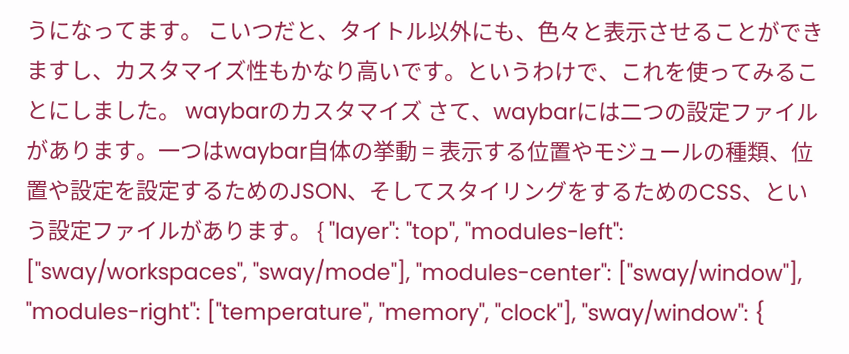うになってます。 こいつだと、タイトル以外にも、色々と表示させることができますし、カスタマイズ性もかなり高いです。というわけで、これを使ってみることにしました。 waybarのカスタマイズ さて、waybarには二つの設定ファイルがあります。一つはwaybar自体の挙動 = 表示する位置やモジュールの種類、位置や設定を設定するためのJSON、そしてスタイリングをするためのCSS、という設定ファイルがあります。 { "layer": "top", "modules-left": ["sway/workspaces", "sway/mode"], "modules-center": ["sway/window"], "modules-right": ["temperature", "memory", "clock"], "sway/window": {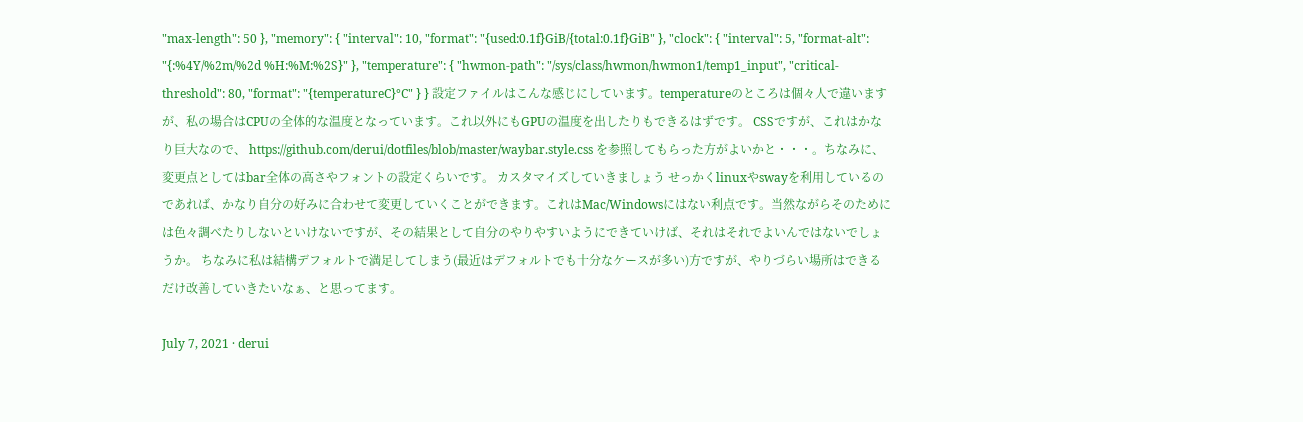"max-length": 50 }, "memory": { "interval": 10, "format": "{used:0.1f}GiB/{total:0.1f}GiB" }, "clock": { "interval": 5, "format-alt": "{:%4Y/%2m/%2d %H:%M:%2S}" }, "temperature": { "hwmon-path": "/sys/class/hwmon/hwmon1/temp1_input", "critical-threshold": 80, "format": "{temperatureC}°C" } } 設定ファイルはこんな感じにしています。temperatureのところは個々人で違いますが、私の場合はCPUの全体的な温度となっています。これ以外にもGPUの温度を出したりもできるはずです。 CSSですが、これはかなり巨大なので、 https://github.com/derui/dotfiles/blob/master/waybar.style.css を参照してもらった方がよいかと・・・。ちなみに、変更点としてはbar全体の高さやフォントの設定くらいです。 カスタマイズしていきましょう せっかくlinuxやswayを利用しているのであれば、かなり自分の好みに合わせて変更していくことができます。これはMac/Windowsにはない利点です。当然ながらそのためには色々調べたりしないといけないですが、その結果として自分のやりやすいようにできていけば、それはそれでよいんではないでしょうか。 ちなみに私は結構デフォルトで満足してしまう(最近はデフォルトでも十分なケースが多い)方ですが、やりづらい場所はできるだけ改善していきたいなぁ、と思ってます。

July 7, 2021 · derui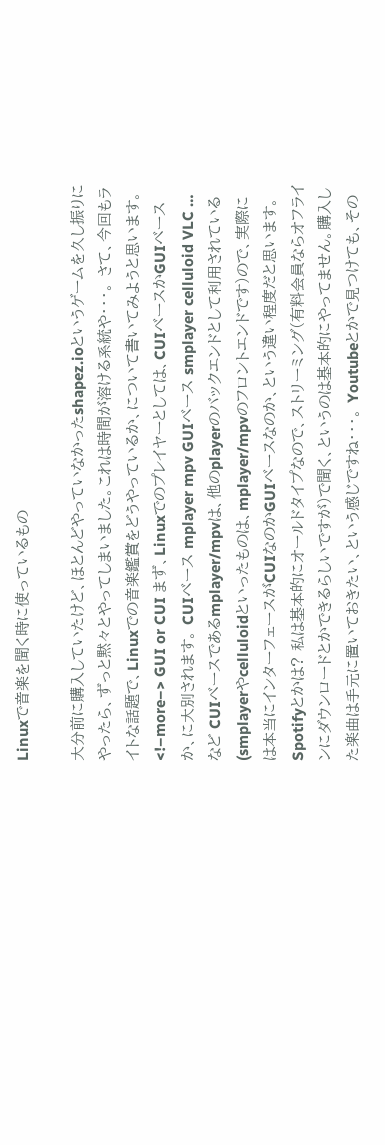Linuxで音楽を聞く時に使っているもの

大分前に購入していたけど、ほとんどやっていなかったshapez.ioというゲームを久し振りにやったら、ずっと黙々とやってしまいました。これは時間が溶ける系統や・・・。 さて、今回もライトな話題で、Linuxでの音楽鑑賞をどうやっているか、について書いてみようと思います。 <!–more–> GUI or CUI まず、Linuxでのプレイヤーとしては、CUIベースかGUIベースか、に大別されます。 CUIベース mplayer mpv GUIベース smplayer celluloid VLC …など CUIベースであるmplayer/mpvは、他のplayerのバックエンドとして利用されている(smplayerやcelluloidといったものは、mplayer/mpvのフロントエンドです)ので、実際には本当にインターフェースがCUIなのかGUIベースなのか、という違い程度だと思います。 Spotifyとかは? 私は基本的にオールドタイプなので、ストリーミング(有料会員ならオフラインにダウンロードとかできるらしいですが)で聞く、というのは基本的にやってません。購入した楽曲は手元に置いておきたい、という感じですね・・・。 Youtubeとかで見つけても、その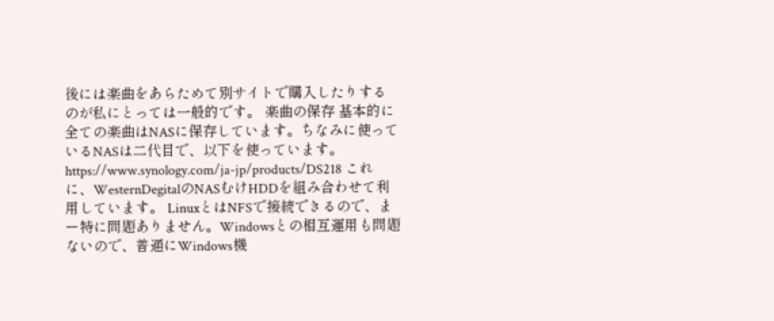後には楽曲をあらためて別サイトで購入したりするのが私にとっては一般的です。 楽曲の保存 基本的に全ての楽曲はNASに保存しています。ちなみに使っているNASは二代目で、以下を使っています。 https://www.synology.com/ja-jp/products/DS218 これに、WesternDegitalのNASむけHDDを組み合わせて利用しています。 LinuxとはNFSで接続できるので、まー特に問題ありません。Windowsとの相互運用も問題ないので、普通にWindows機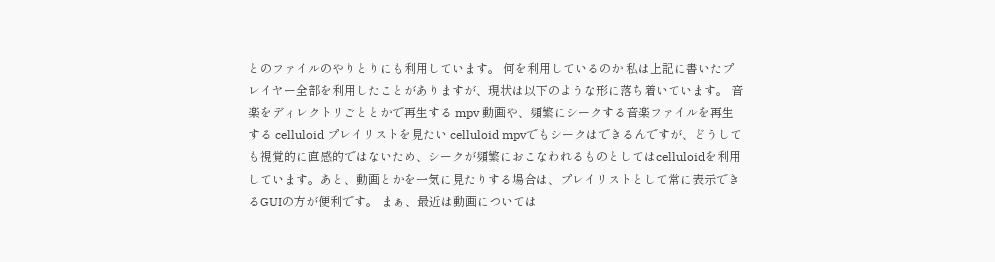とのファイルのやりとりにも利用しています。 何を利用しているのか 私は上記に書いたプレイヤー全部を利用したことがありますが、現状は以下のような形に落ち着いています。 音楽をディレクトリごととかで再生する mpv 動画や、頻繁にシークする音楽ファイルを再生する celluloid プレイリストを見たい celluloid mpvでもシークはできるんですが、どうしても視覚的に直感的ではないため、シークが頻繁におこなわれるものとしてはcelluloidを利用しています。あと、動画とかを一気に見たりする場合は、プレイリストとして常に表示できるGUIの方が便利です。 まぁ、最近は動画については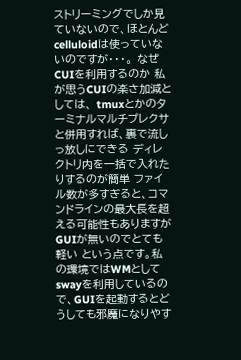ストリーミングでしか見ていないので、ほとんどcelluloidは使っていないのですが・・・。 なぜCUIを利用するのか 私が思うCUIの楽さ加減としては、 tmuxとかのターミナルマルチプレクサと併用すれば、裏で流しっ放しにできる ディレクトリ内を一括で入れたりするのが簡単 ファイル数が多すぎると、コマンドラインの最大長を超える可能性もありますが GUIが無いのでとても軽い という点です。私の環境ではWMとしてswayを利用しているので、GUIを起動するとどうしても邪魔になりやす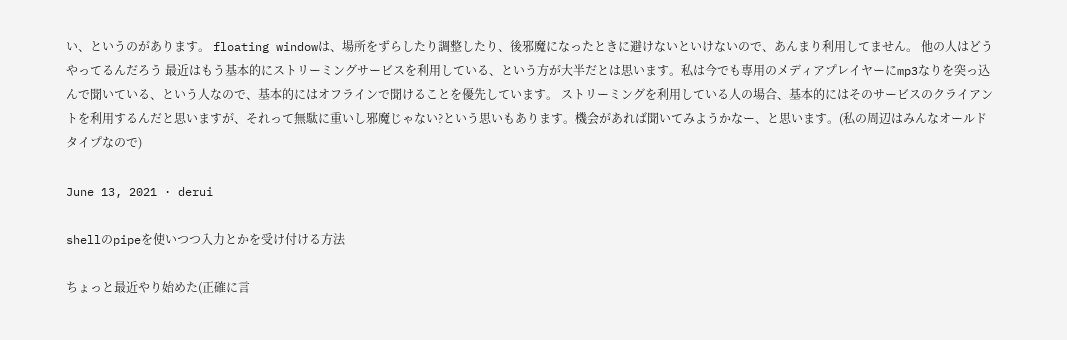い、というのがあります。 floating windowは、場所をずらしたり調整したり、後邪魔になったときに避けないといけないので、あんまり利用してません。 他の人はどうやってるんだろう 最近はもう基本的にストリーミングサービスを利用している、という方が大半だとは思います。私は今でも専用のメディアプレイヤーにmp3なりを突っ込んで聞いている、という人なので、基本的にはオフラインで聞けることを優先しています。 ストリーミングを利用している人の場合、基本的にはそのサービスのクライアントを利用するんだと思いますが、それって無駄に重いし邪魔じゃない?という思いもあります。機会があれば聞いてみようかなー、と思います。(私の周辺はみんなオールドタイプなので)

June 13, 2021 · derui

shellのpipeを使いつつ入力とかを受け付ける方法

ちょっと最近やり始めた(正確に言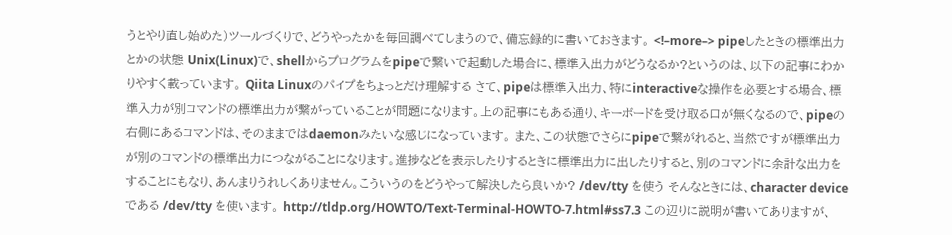うとやり直し始めた)ツールづくりで、どうやったかを毎回調べてしまうので、備忘録的に書いておきます。 <!–more–> pipeしたときの標準出力とかの状態 Unix(Linux)で、shellからプログラムをpipeで繋いで起動した場合に、標準入出力がどうなるか?というのは、以下の記事にわかりやすく載っています。 Qiita Linuxのパイプをちょっとだけ理解する さて、pipeは標準入出力、特にinteractiveな操作を必要とする場合、標準入力が別コマンドの標準出力が繋がっていることが問題になります。上の記事にもある通り、キーボードを受け取る口が無くなるので、pipeの右側にあるコマンドは、そのままではdaemonみたいな感じになっています。 また、この状態でさらにpipeで繋がれると、当然ですが標準出力が別のコマンドの標準出力につながることになります。進捗などを表示したりするときに標準出力に出したりすると、別のコマンドに余計な出力をすることにもなり、あんまりうれしくありません。こういうのをどうやって解決したら良いか? /dev/tty を使う そんなときには、character deviceである /dev/tty を使います。 http://tldp.org/HOWTO/Text-Terminal-HOWTO-7.html#ss7.3 この辺りに説明が書いてありますが、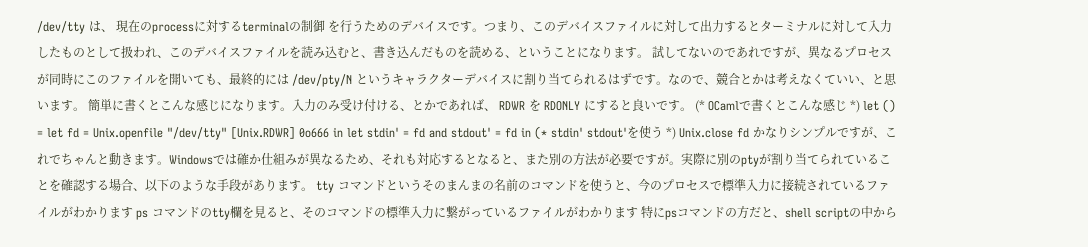/dev/tty は、 現在のprocessに対するterminalの制御 を行うためのデバイスです。つまり、このデバイスファイルに対して出力するとターミナルに対して入力したものとして扱われ、このデバイスファイルを読み込むと、書き込んだものを読める、ということになります。 試してないのであれですが、異なるプロセスが同時にこのファイルを開いても、最終的には /dev/pty/N というキャラクターデバイスに割り当てられるはずです。なので、競合とかは考えなくていい、と思います。 簡単に書くとこんな感じになります。入力のみ受け付ける、とかであれば、 RDWR を RDONLY にすると良いです。 (* OCamlで書くとこんな感じ *) let () = let fd = Unix.openfile "/dev/tty" [Unix.RDWR] 0o666 in let stdin' = fd and stdout' = fd in (* stdin' stdout'を使う *) Unix.close fd かなりシンプルですが、これでちゃんと動きます。Windowsでは確か仕組みが異なるため、それも対応するとなると、また別の方法が必要ですが。実際に別のptyが割り当てられていることを確認する場合、以下のような手段があります。 tty コマンドというそのまんまの名前のコマンドを使うと、今のプロセスで標準入力に接続されているファイルがわかります ps コマンドのtty欄を見ると、そのコマンドの標準入力に繋がっているファイルがわかります 特にpsコマンドの方だと、shell scriptの中から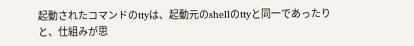起動されたコマンドのttyは、起動元のshellのttyと同一であったりと、仕組みが思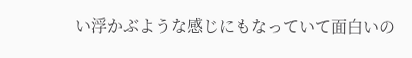い浮かぶような感じにもなっていて面白いの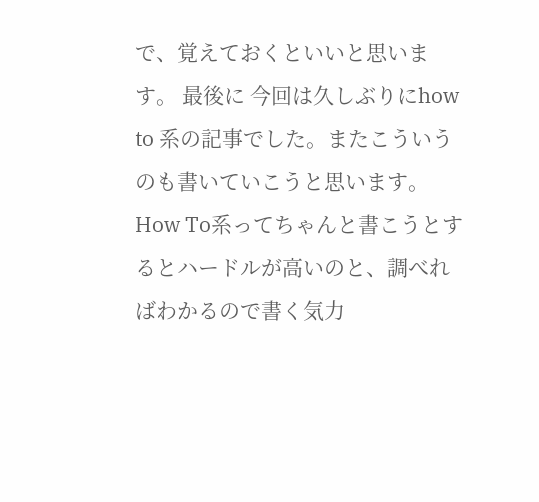で、覚えておくといいと思います。 最後に 今回は久しぶりにhow to 系の記事でした。またこういうのも書いていこうと思います。How To系ってちゃんと書こうとするとハードルが高いのと、調べればわかるので書く気力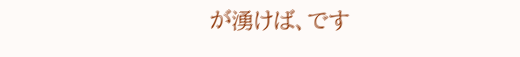が湧けば、です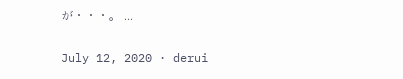が・・・。 ...

July 12, 2020 · derui